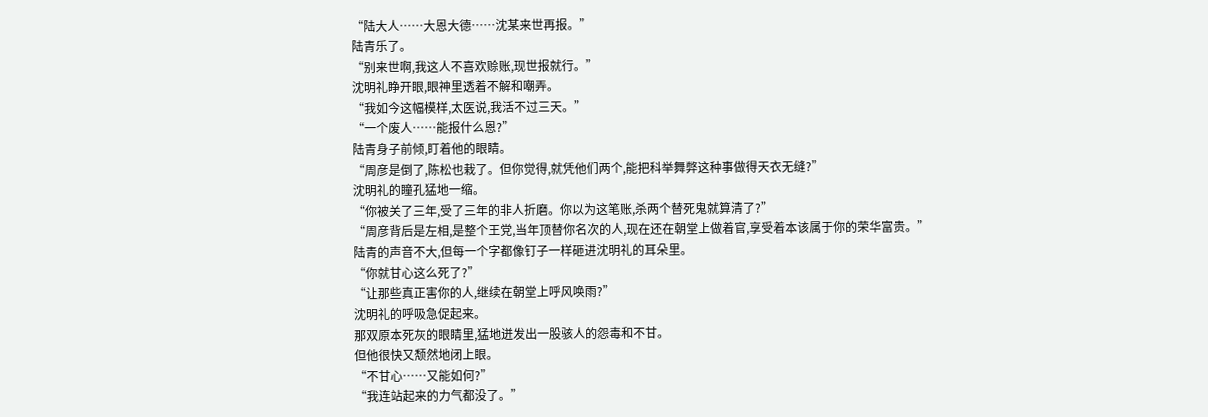“陆大人……大恩大德……沈某来世再报。”
陆青乐了。
“别来世啊,我这人不喜欢赊账,现世报就行。”
沈明礼睁开眼,眼神里透着不解和嘲弄。
“我如今这幅模样,太医说,我活不过三天。”
“一个废人……能报什么恩?”
陆青身子前倾,盯着他的眼睛。
“周彦是倒了,陈松也栽了。但你觉得,就凭他们两个,能把科举舞弊这种事做得天衣无缝?”
沈明礼的瞳孔猛地一缩。
“你被关了三年,受了三年的非人折磨。你以为这笔账,杀两个替死鬼就算清了?”
“周彦背后是左相,是整个王党,当年顶替你名次的人,现在还在朝堂上做着官,享受着本该属于你的荣华富贵。”
陆青的声音不大,但每一个字都像钉子一样砸进沈明礼的耳朵里。
“你就甘心这么死了?”
“让那些真正害你的人,继续在朝堂上呼风唤雨?”
沈明礼的呼吸急促起来。
那双原本死灰的眼睛里,猛地迸发出一股骇人的怨毒和不甘。
但他很快又颓然地闭上眼。
“不甘心……又能如何?”
“我连站起来的力气都没了。”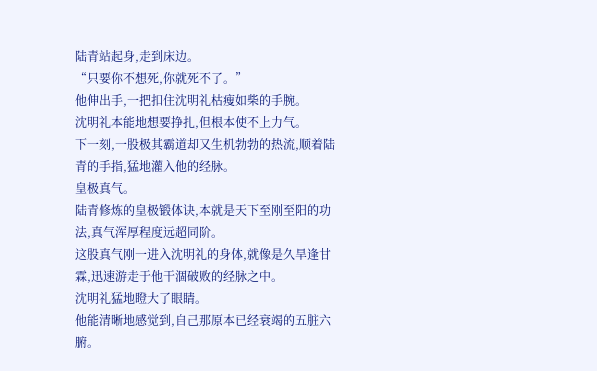陆青站起身,走到床边。
“只要你不想死,你就死不了。”
他伸出手,一把扣住沈明礼枯瘦如柴的手腕。
沈明礼本能地想要挣扎,但根本使不上力气。
下一刻,一股极其霸道却又生机勃勃的热流,顺着陆青的手指,猛地灌入他的经脉。
皇极真气。
陆青修炼的皇极锻体诀,本就是天下至刚至阳的功法,真气浑厚程度远超同阶。
这股真气刚一进入沈明礼的身体,就像是久旱逢甘霖,迅速游走于他干涸破败的经脉之中。
沈明礼猛地瞪大了眼睛。
他能清晰地感觉到,自己那原本已经衰竭的五脏六腑。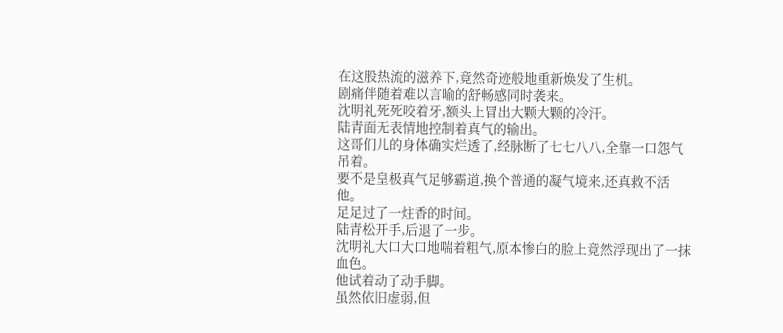在这股热流的滋养下,竟然奇迹般地重新焕发了生机。
剧痛伴随着难以言喻的舒畅感同时袭来。
沈明礼死死咬着牙,额头上冒出大颗大颗的冷汗。
陆青面无表情地控制着真气的输出。
这哥们儿的身体确实烂透了,经脉断了七七八八,全靠一口怨气吊着。
要不是皇极真气足够霸道,换个普通的凝气境来,还真救不活他。
足足过了一炷香的时间。
陆青松开手,后退了一步。
沈明礼大口大口地喘着粗气,原本惨白的脸上竟然浮现出了一抹血色。
他试着动了动手脚。
虽然依旧虚弱,但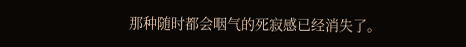那种随时都会咽气的死寂感已经消失了。